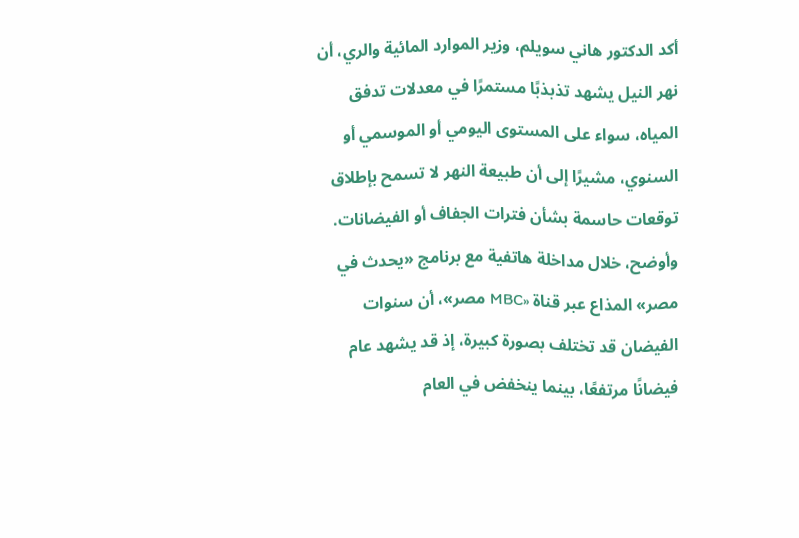أكد الدكتور هاني سويلم، وزير الموارد المائية والري، أن نهر النيل يشهد تذبذبًا مستمرًا في معدلات تدفق المياه، سواء على المستوى اليومي أو الموسمي أو السنوي، مشيرًا إلى أن طبيعة النهر لا تسمح بإطلاق توقعات حاسمة بشأن فترات الجفاف أو الفيضانات.
وأوضح، خلال مداخلة هاتفية مع برنامج «يحدث في مصر» المذاع عبر قناة «MBC مصر»، أن سنوات الفيضان قد تختلف بصورة كبيرة، إذ قد يشهد عام فيضانًا مرتفعًا، بينما ينخفض في العام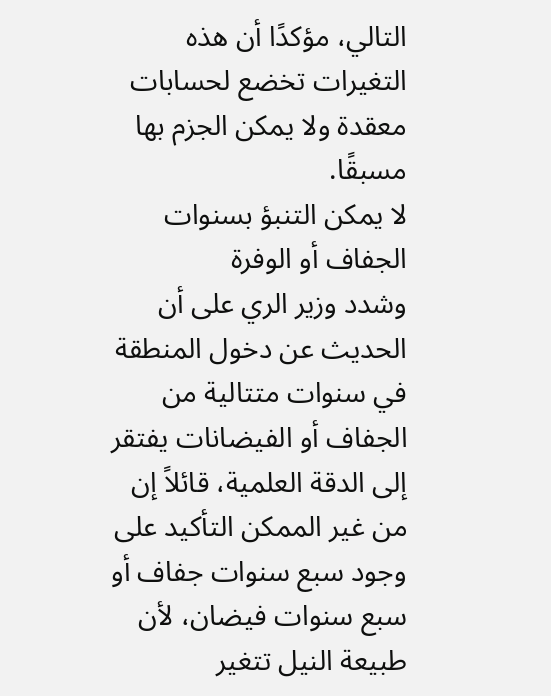التالي، مؤكدًا أن هذه التغيرات تخضع لحسابات معقدة ولا يمكن الجزم بها مسبقًا.
لا يمكن التنبؤ بسنوات الجفاف أو الوفرة
وشدد وزير الري على أن الحديث عن دخول المنطقة في سنوات متتالية من الجفاف أو الفيضانات يفتقر إلى الدقة العلمية، قائلاً إن من غير الممكن التأكيد على وجود سبع سنوات جفاف أو سبع سنوات فيضان، لأن طبيعة النيل تتغير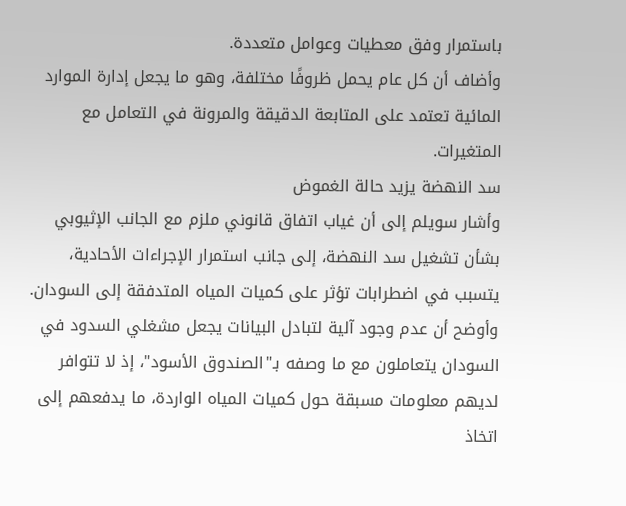باستمرار وفق معطيات وعوامل متعددة.
وأضاف أن كل عام يحمل ظروفًا مختلفة، وهو ما يجعل إدارة الموارد المائية تعتمد على المتابعة الدقيقة والمرونة في التعامل مع المتغيرات.
سد النهضة يزيد حالة الغموض
وأشار سويلم إلى أن غياب اتفاق قانوني ملزم مع الجانب الإثيوبي بشأن تشغيل سد النهضة، إلى جانب استمرار الإجراءات الأحادية، يتسبب في اضطرابات تؤثر على كميات المياه المتدفقة إلى السودان.
وأوضح أن عدم وجود آلية لتبادل البيانات يجعل مشغلي السدود في السودان يتعاملون مع ما وصفه بـ"الصندوق الأسود"، إذ لا تتوافر لديهم معلومات مسبقة حول كميات المياه الواردة، ما يدفعهم إلى اتخاذ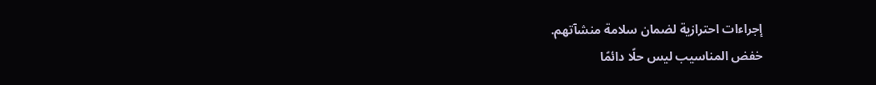إجراءات احترازية لضمان سلامة منشآتهم.
خفض المناسيب ليس حلًا دائمًا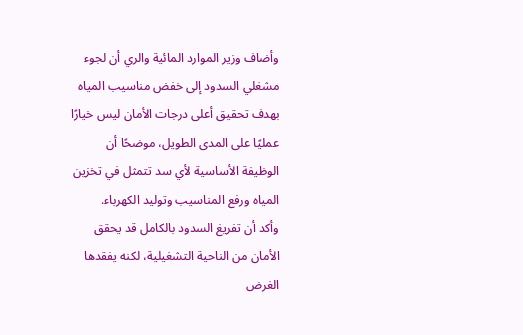وأضاف وزير الموارد المائية والري أن لجوء مشغلي السدود إلى خفض مناسيب المياه بهدف تحقيق أعلى درجات الأمان ليس خيارًا عمليًا على المدى الطويل، موضحًا أن الوظيفة الأساسية لأي سد تتمثل في تخزين المياه ورفع المناسيب وتوليد الكهرباء.
وأكد أن تفريغ السدود بالكامل قد يحقق الأمان من الناحية التشغيلية، لكنه يفقدها الغرض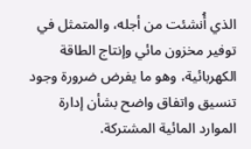الذي أُنشئت من أجله، والمتمثل في توفير مخزون مائي وإنتاج الطاقة الكهربائية، وهو ما يفرض ضرورة وجود تنسيق واتفاق واضح بشأن إدارة الموارد المائية المشتركة.